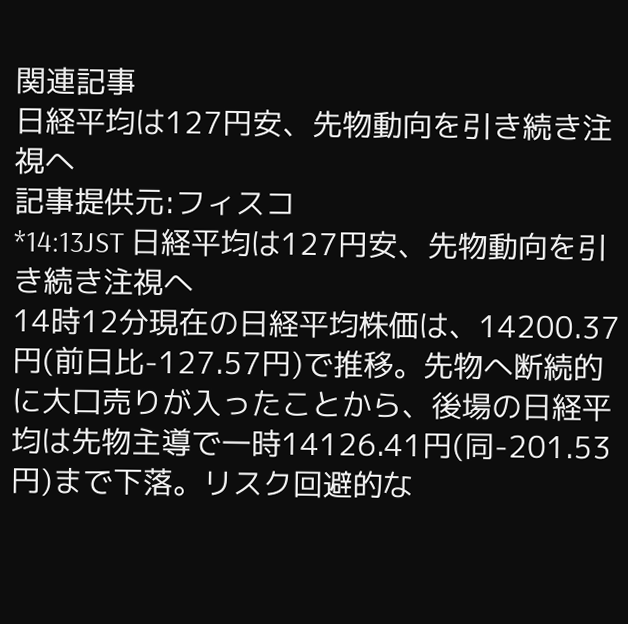関連記事
日経平均は127円安、先物動向を引き続き注視へ
記事提供元:フィスコ
*14:13JST 日経平均は127円安、先物動向を引き続き注視へ
14時12分現在の日経平均株価は、14200.37円(前日比-127.57円)で推移。先物へ断続的に大口売りが入ったことから、後場の日経平均は先物主導で一時14126.41円(同-201.53円)まで下落。リスク回避的な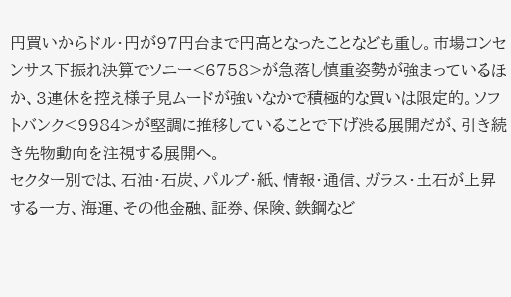円買いからドル・円が97円台まで円高となったことなども重し。市場コンセンサス下振れ決算でソニー<6758>が急落し慎重姿勢が強まっているほか、3連休を控え様子見ムードが強いなかで積極的な買いは限定的。ソフトバンク<9984>が堅調に推移していることで下げ渋る展開だが、引き続き先物動向を注視する展開へ。
セクター別では、石油・石炭、パルプ・紙、情報・通信、ガラス・土石が上昇する一方、海運、その他金融、証券、保険、鉄鋼など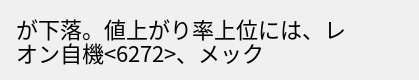が下落。値上がり率上位には、レオン自機<6272>、メック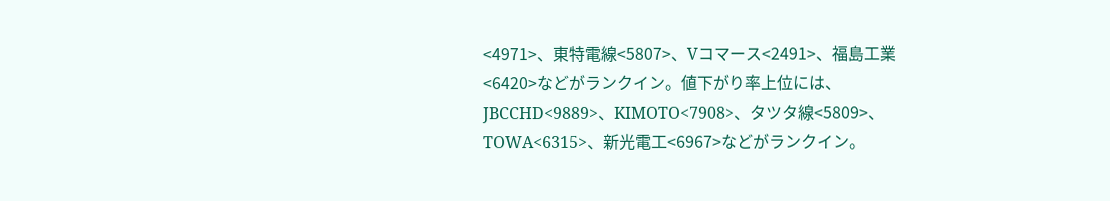<4971>、東特電線<5807>、Vコマース<2491>、福島工業<6420>などがランクイン。値下がり率上位には、JBCCHD<9889>、KIMOTO<7908>、タツタ線<5809>、TOWA<6315>、新光電工<6967>などがランクイン。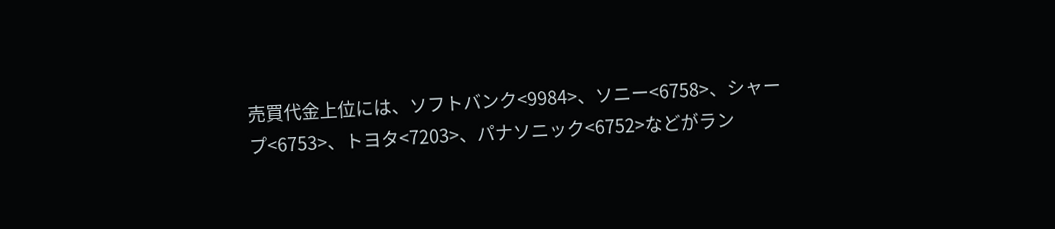売買代金上位には、ソフトバンク<9984>、ソニー<6758>、シャープ<6753>、トヨタ<7203>、パナソニック<6752>などがラン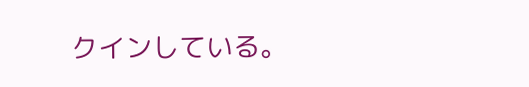クインしている。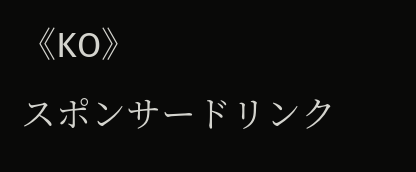《KO》
スポンサードリンク